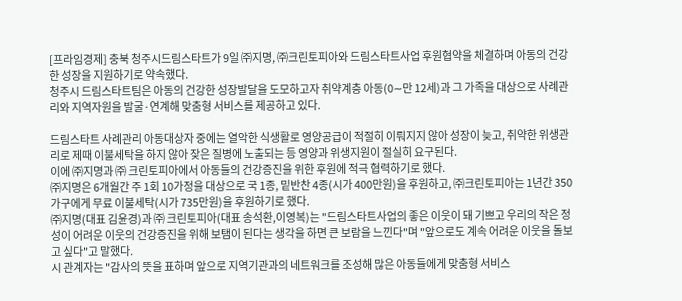[프라임경제] 충북 청주시드림스타트가 9일 ㈜지명, ㈜크린토피아와 드림스타트사업 후원협약을 체결하며 아동의 건강한 성장을 지원하기로 약속했다.
청주시 드림스타트팀은 아동의 건강한 성장발달을 도모하고자 취약계층 아동(0∼만 12세)과 그 가족을 대상으로 사례관리와 지역자원을 발굴·연계해 맞춤형 서비스를 제공하고 있다.

드림스타트 사례관리 아동대상자 중에는 열악한 식생활로 영양공급이 적절히 이뤄지지 않아 성장이 늦고, 취약한 위생관리로 제때 이불세탁을 하지 않아 잦은 질병에 노출되는 등 영양과 위생지원이 절실히 요구된다.
이에 ㈜지명과 ㈜ 크린토피아에서 아동들의 건강증진을 위한 후원에 적극 협력하기로 했다.
㈜지명은 6개월간 주 1회 10가정을 대상으로 국 1종, 밑반찬 4종(시가 400만원)을 후원하고, ㈜크린토피아는 1년간 350가구에게 무료 이불세탁(시가 735만원)을 후원하기로 했다.
㈜지명(대표 김윤경)과 ㈜ 크린토피아(대표 송석환,이영복)는 "드림스타트사업의 좋은 이웃이 돼 기쁘고 우리의 작은 정성이 어려운 이웃의 건강증진을 위해 보탬이 된다는 생각을 하면 큰 보람을 느낀다"며 "앞으로도 계속 어려운 이웃을 돌보고 싶다"고 말했다.
시 관계자는 "감사의 뜻을 표하며 앞으로 지역기관과의 네트워크를 조성해 많은 아동들에게 맞춤형 서비스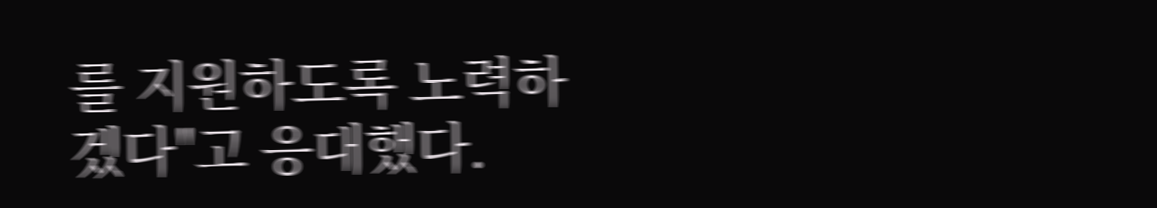를 지원하도록 노력하겠다"고 응대했다.